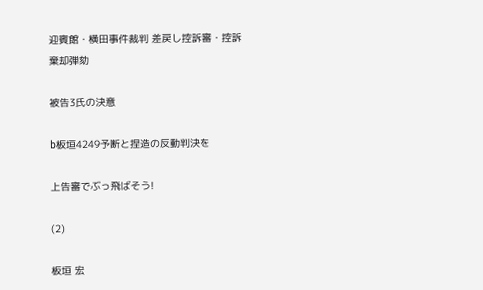迎賓館・横田事件裁判 差戻し控訴審・控訴棄却弾劾

被告3氏の決意

b板垣4249予断と捏造の反動判決を

上告審でぶっ飛ばそう!

(2)

板垣 宏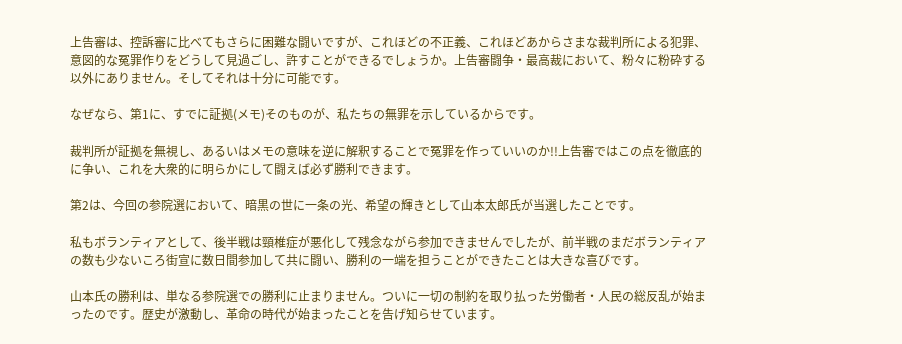上告審は、控訴審に比べてもさらに困難な闘いですが、これほどの不正義、これほどあからさまな裁判所による犯罪、意図的な冤罪作りをどうして見過ごし、許すことができるでしょうか。上告審闘争・最高裁において、粉々に粉砕する以外にありません。そしてそれは十分に可能です。

なぜなら、第1に、すでに証拠(メモ)そのものが、私たちの無罪を示しているからです。

裁判所が証拠を無視し、あるいはメモの意味を逆に解釈することで冤罪を作っていいのか!!上告審ではこの点を徹底的に争い、これを大衆的に明らかにして闘えば必ず勝利できます。

第2は、今回の参院選において、暗黒の世に一条の光、希望の輝きとして山本太郎氏が当選したことです。

私もボランティアとして、後半戦は頸椎症が悪化して残念ながら参加できませんでしたが、前半戦のまだボランティアの数も少ないころ街宣に数日間参加して共に闘い、勝利の一端を担うことができたことは大きな喜びです。

山本氏の勝利は、単なる参院選での勝利に止まりません。ついに一切の制約を取り払った労働者・人民の総反乱が始まったのです。歴史が激動し、革命の時代が始まったことを告げ知らせています。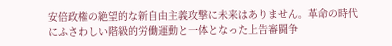安倍政権の絶望的な新自由主義攻撃に未来はありません。革命の時代にふさわしい階級的労働運動と一体となった上告審闘争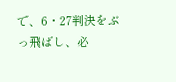で、6・27判決をぶっ飛ばし、必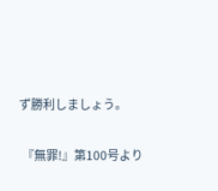ず勝利しましょう。

 『無罪!』第100号より